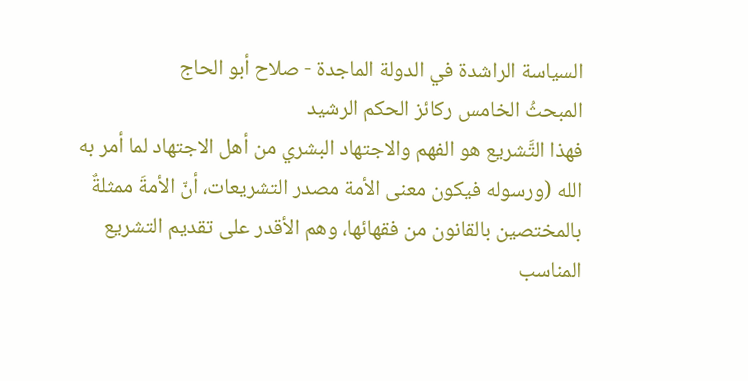السياسة الراشدة في الدولة الماجدة - صلاح أبو الحاج
المبحثُ الخامس ركائز الحكم الرشيد
فهذا التَّشريع هو الفهم والاجتهاد البشري من أهل الاجتهاد لما أمر به الله (ورسوله فيكون معنى الأمة مصدر التشريعات، أنّ الأمةَ ممثلةٌ بالمختصين بالقانون من فقهائها، وهم الأقدر على تقديم التشريع المناسب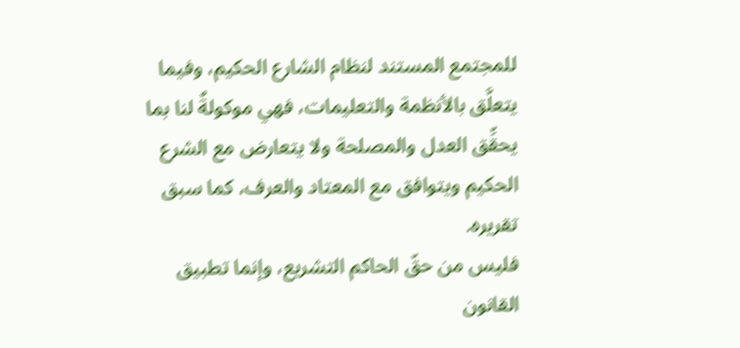للمجتمع المستند لنظام الشارع الحكيم، وفيما يتعلَّق بالأنظمة والتعليمات، فهي موكولةٌ لنا بما يحقِّق العدل والمصلحة ولا يتعارض مع الشرع الحكيم ويتوافق مع المعتاد والعرف، كما سبق تقريره.
فليس من حقّ الحاكم التشريع، وإنما تطبيق القانون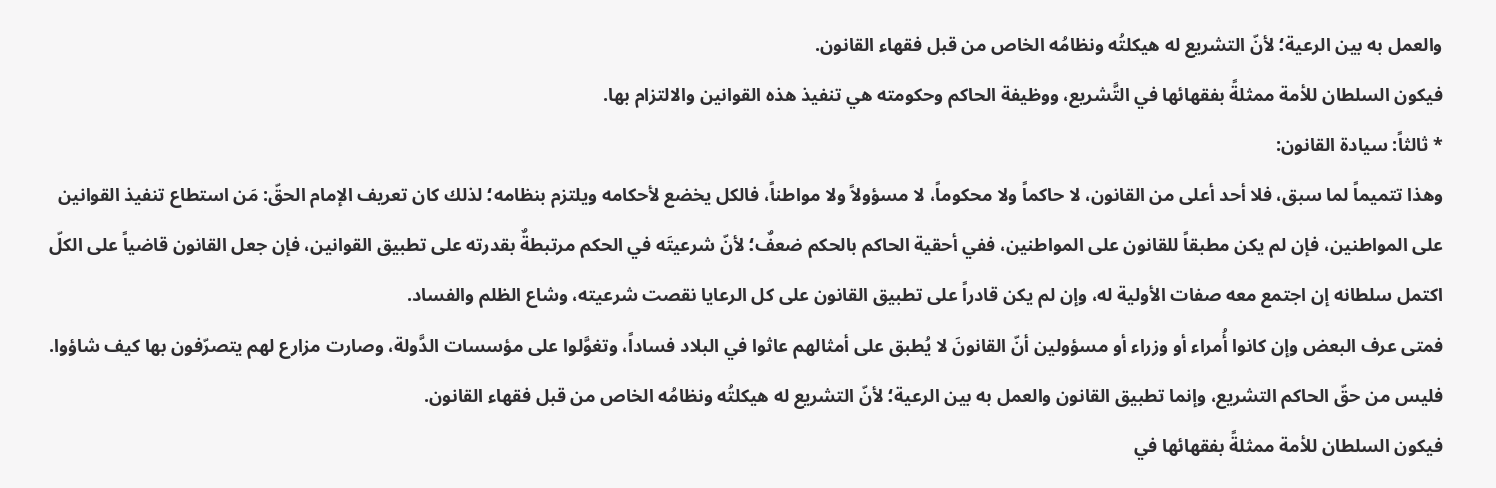والعمل به بين الرعية؛ لأنّ التشريع له هيكلتُه ونظامُه الخاص من قبل فقهاء القانون.
فيكون السلطان للأمة ممثلةً بفقهائها في التَّشريع، ووظيفة الحاكم وحكومته هي تنفيذ هذه القوانين والالتزام بها.
* ثالثاً: سيادة القانون:
وهذا تتميماً لما سبق، فلا أحد أعلى من القانون، لا حاكماً ولا محكوماً، لا مسؤولاً ولا مواطناً، فالكل يخضع لأحكامه ويلتزم بنظامه؛ لذلك كان تعريف الإمام الحقّ: مَن استطاع تنفيذ القوانين على المواطنين، فإن لم يكن مطبقاً للقانون على المواطنين، ففي أحقية الحاكم بالحكم ضعفٌ؛ لأنّ شرعيتَه في الحكم مرتبطةٌ بقدرته على تطبيق القوانين، فإن جعل القانون قاضياً على الكلّ اكتمل سلطانه إن اجتمع معه صفات الأولية له، وإن لم يكن قادراً على تطبيق القانون على كل الرعايا نقصت شرعيته، وشاع الظلم والفساد.
فمتى عرف البعض وإن كانوا أُمراء أو وزراء أو مسؤولين أنّ القانونَ لا يُطبق على أمثالهم عاثوا في البلاد فساداً، وتغوَّلوا على مؤسسات الدَّولة، وصارت مزارع لهم يتصرّفون بها كيف شاؤوا.
فليس من حقّ الحاكم التشريع، وإنما تطبيق القانون والعمل به بين الرعية؛ لأنّ التشريع له هيكلتُه ونظامُه الخاص من قبل فقهاء القانون.
فيكون السلطان للأمة ممثلةً بفقهائها في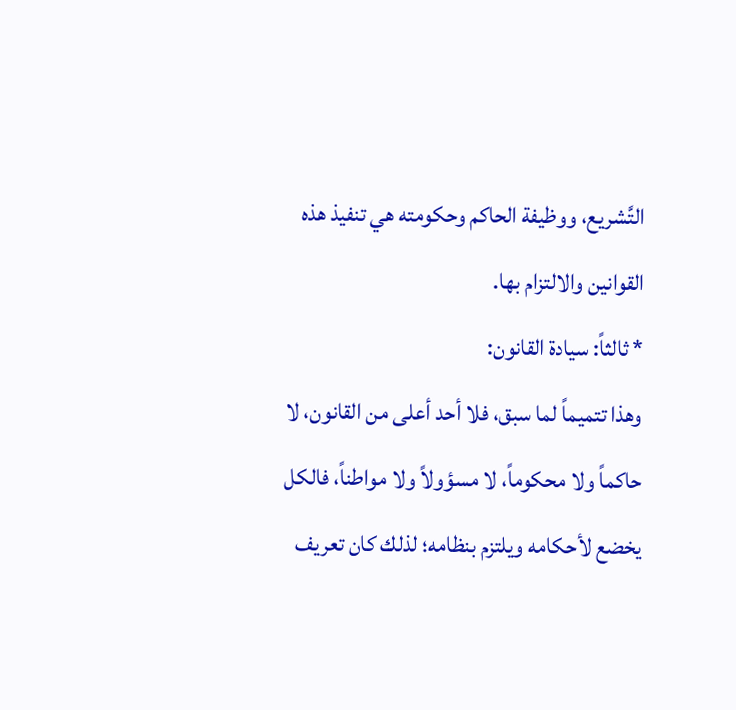التَّشريع، ووظيفة الحاكم وحكومته هي تنفيذ هذه القوانين والالتزام بها.
* ثالثاً: سيادة القانون:
وهذا تتميماً لما سبق، فلا أحد أعلى من القانون، لا حاكماً ولا محكوماً، لا مسؤولاً ولا مواطناً، فالكل يخضع لأحكامه ويلتزم بنظامه؛ لذلك كان تعريف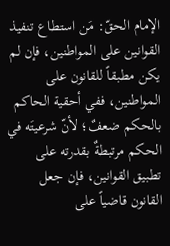الإمام الحقّ: مَن استطاع تنفيذ القوانين على المواطنين، فإن لم يكن مطبقاً للقانون على المواطنين، ففي أحقية الحاكم بالحكم ضعفٌ؛ لأنّ شرعيتَه في الحكم مرتبطةٌ بقدرته على تطبيق القوانين، فإن جعل القانون قاضياً على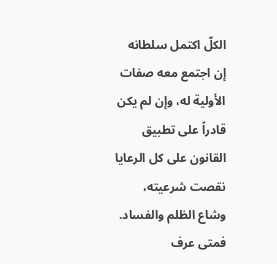الكلّ اكتمل سلطانه إن اجتمع معه صفات الأولية له، وإن لم يكن قادراً على تطبيق القانون على كل الرعايا نقصت شرعيته، وشاع الظلم والفساد.
فمتى عرف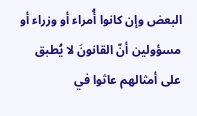البعض وإن كانوا أُمراء أو وزراء أو مسؤولين أنّ القانونَ لا يُطبق على أمثالهم عاثوا في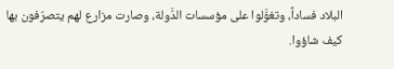البلاد فساداً، وتغوَّلوا على مؤسسات الدَّولة، وصارت مزارع لهم يتصرّفون بها كيف شاؤوا.